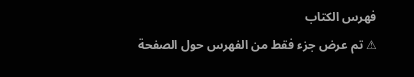فهرس الكتاب
⚠ تم عرض جزء فقط من الفهرس حول الصفحة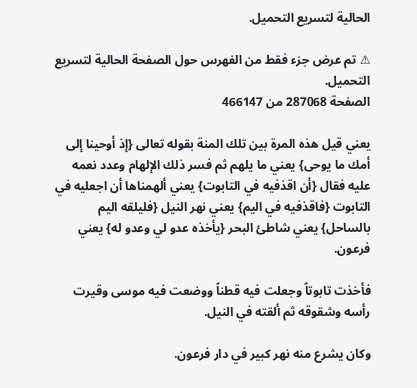الحالية لتسريع التحميل.

⚠ تم عرض جزء فقط من الفهرس حول الصفحة الحالية لتسريع التحميل.
الصفحة 287068 من 466147

يعني قيل هذه المرة بين تلك المنة بقوله تعالى {إذ أوحينا إلى أمك ما يوحى} يعني ما يلهم ثم فسر ذلك الإلهام وعدد نعمه عليه فقال {أن اقذفيه في التابوت} يعني ألهمناها أن اجعليه في التابوت {فاقذفيه في اليم} يعني نهر النيل {فليلقه اليم بالساحل} يعني شاطئ البحر {يأخذه عدو لي وعدو له} يعني فرعون.

فأخذت تابوتاً وجعلت فيه قطناً ووضعت فيه موسى وقيرت رأسه وشقوقه ثم ألقته في النيل.

وكان يشرع منه نهر كبير في دار فرعون.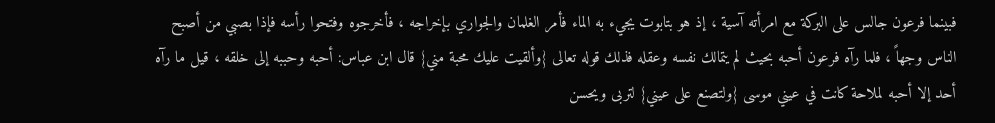فبينما فرعون جالس على البركة مع امرأته آسية ، إذ هو بتابوت يجيء به الماء فأمر الغلمان والجواري بإخراجه ، فأخرجوه وفتحوا رأسه فإذا بصبي من أصبح الناس وجهاً ، فلما رآه فرعون أحبه بحيث لم يتمالك نفسه وعقله فذلك قوله تعالى {وألقيت عليك محبة مني} قال ابن عباس: أحبه وحببه إلى خلقه ، قيل ما رآه أحد إلا أحبه لملاحة كانت في عيني موسى {ولتصنع على عيني} لتربى ويحسن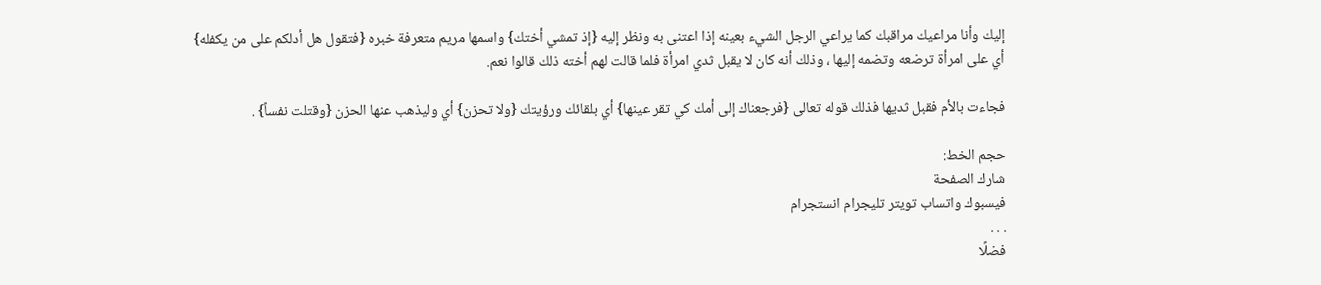إليك وأنا مراعيك مراقبك كما يراعي الرجل الشيء بعينه إذا اعتنى به ونظر إليه {إذ تمشي أختك} واسمها مريم متعرفة خبره {فتقول هل أدلكم على من يكفله} أي على امرأة ترضعه وتضمه إليها ، وذلك أنه كان لا يقبل ثدي امرأة فلما قالت لهم أخته ذلك قالوا نعم.

فجاءت بالأم فقبل ثديها فذلك قوله تعالى {فرجعناك إلى أمك كي تقر عينها} أي بلقائك ورؤيتك {ولا تحزن} أي وليذهب عنها الحزن {وقتلت نفساً} .

حجم الخط:
شارك الصفحة
فيسبوك واتساب تويتر تليجرام انستجرام
. . .
فضلًا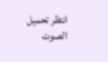انتظر تحميل الصوت